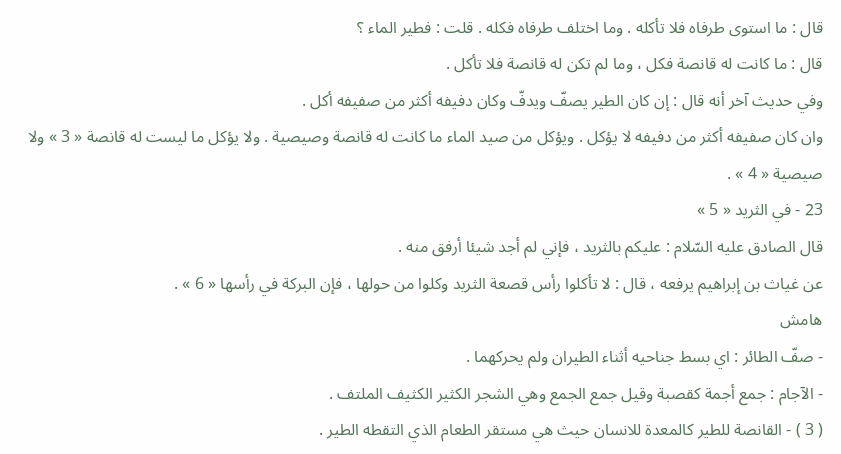قال : ما استوى طرفاه فلا تأكله . وما اختلف طرفاه فكله . قلت : فطير الماء ؟
قال : ما كانت له قانصة فكل ، وما لم تكن له قانصة فلا تأكل .
وفي حديث آخر أنه قال : إن كان الطير يصفّ ويدفّ وكان دفيفه أكثر من صفيفه أكل .
وان كان صفيفه أكثر من دفيفه لا يؤكل . ويؤكل من صيد الماء ما كانت له قانصة وصيصية . ولا يؤكل ما ليست له قانصة « 3 » ولا صيصية « 4 » .
23 - في الثريد « 5 »
قال الصادق عليه السّلام : عليكم بالثريد ، فإني لم أجد شيئا أرفق منه .
عن غياث بن إبراهيم يرفعه ، قال : لا تأكلوا رأس قصعة الثريد وكلوا من حولها ، فإن البركة في رأسها « 6 » .
هامش
- صفّ الطائر : اي بسط جناحيه أثناء الطيران ولم يحركهما .
- الآجام : جمع أجمة كقصبة وقيل جمع الجمع وهي الشجر الكثير الكثيف الملتف .
( 3 ) - القانصة للطير كالمعدة للانسان حيث هي مستقر الطعام الذي التقطه الطير .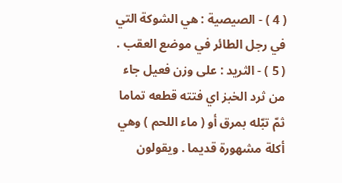( 4 ) - الصيصية : هي الشوكة التي في رجل الطائر في موضع العقب .
( 5 ) - الثريد : على وزن فعيل جاء من ثرد الخبز اي فتته قطعه تماما ثمّ تبّله بمرق أو ( ماء اللحم ) وهي أكلة مشهورة قديما . ويقولون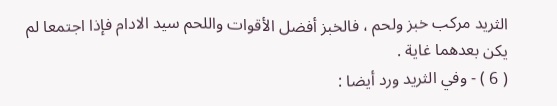الثريد مركب خبز ولحم ، فالخبز أفضل الأقوات واللحم سيد الادام فإذا اجتمعا لم يكن بعدهما غاية .
( 6 ) - وفي الثريد ورد أيضا :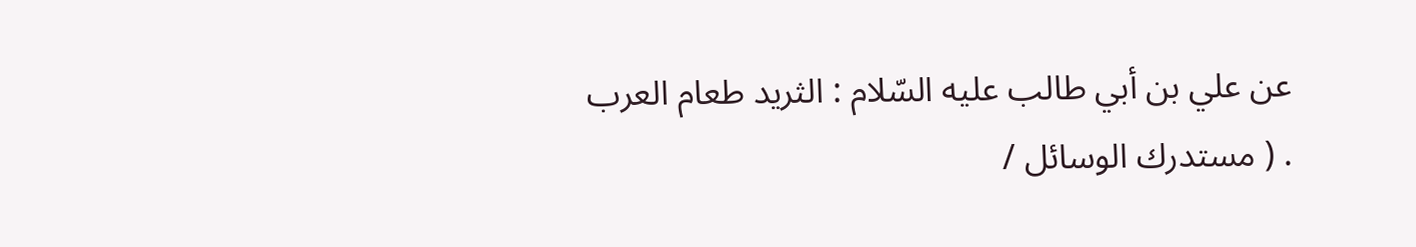عن علي بن أبي طالب عليه السّلام : الثريد طعام العرب . ( مستدرك الوسائل /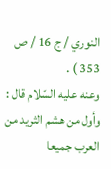النوري / ج 16 / ص 353 ) .
وعنه عليه السّلام قال : وأول من هشم الثريد من العرب جميعا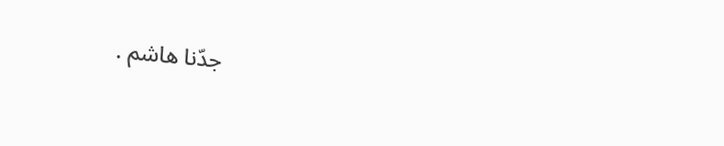جدّنا هاشم .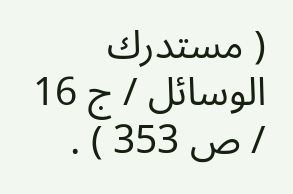( مستدرك الوسائل / ج 16 / ص 353 ) .